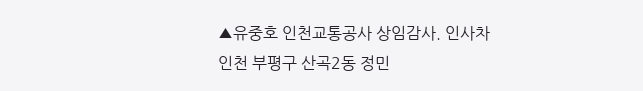▲유중호 인천교통공사 상임감사. 인사차
인천 부평구 산곡2동 정민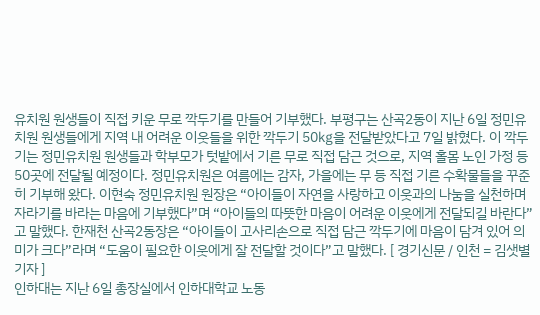유치원 원생들이 직접 키운 무로 깍두기를 만들어 기부했다. 부평구는 산곡2동이 지난 6일 정민유치원 원생들에게 지역 내 어려운 이웃들을 위한 깍두기 50㎏을 전달받았다고 7일 밝혔다. 이 깍두기는 정민유치원 원생들과 학부모가 텃밭에서 기른 무로 직접 담근 것으로, 지역 홀몸 노인 가정 등 50곳에 전달될 예정이다. 정민유치원은 여름에는 감자, 가을에는 무 등 직접 기른 수확물들을 꾸준히 기부해 왔다. 이현숙 정민유치원 원장은 “아이들이 자연을 사랑하고 이웃과의 나눔을 실천하며 자라기를 바라는 마음에 기부했다”며 “아이들의 따뜻한 마음이 어려운 이웃에게 전달되길 바란다”고 말했다. 한재천 산곡2동장은 “아이들이 고사리손으로 직접 담근 깍두기에 마음이 담겨 있어 의미가 크다”라며 “도움이 필요한 이웃에게 잘 전달할 것이다”고 말했다. [ 경기신문 / 인천 = 김샛별 기자 ]
인하대는 지난 6일 총장실에서 인하대학교 노동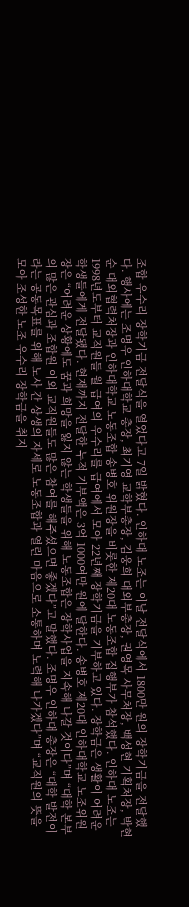조합 우수리 장학기금 전달식을 열었다고 7일 밝혔다. 인하대 노조는 이날 전달식에서 1800만 원의 장학기금을 전달했다. 행사에는 조명우 인하대학교 총장, 최기영 교학부총장, 김웅희 대외부총장, 권영목 사무처장, 백성현 기획처장, 박현순 대외협력처장과 인하대학교 노동조합 송병호 위원장을 비롯한 제20대 노동조합 집행부가 참석했다. 인하대 노조는 1998년도부터 교직원들 월 급여의 우수리를 급여에서 모아 22년째 장학기금을 기부하고 있다. 장학금은 생활이 어려운 학생들에게 전달됐다. 현재까지 전달한 누적 기부액은 3억 1000여만 원에 달한다. 송병호 제20대 인하대학교 노조위원장은 “어려운 상황에도 꿈과 희망을 잃지 않는 학생들을 위해 노동조합은 장학사업을 지속해 나갈 것이다”며 “대학 본부의 많은 관심과 조합원 이외 교직원들도 많은 참여를 해주셨으면 좋겠다”고 말했다. 조명우 인하대 총장은 “대학 발전이라는 공동목표를 위해 노사 간 상생의 자세로 노동조합과 열린 마음으로 소통하며 노력해 나가겠다”며 “교직원의 뜻을 모아 조성한 노조 우수리 장학금을 취지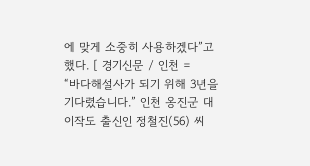에 맞게 소중히 사용하겠다”고 했다. [ 경기신문 / 인천 =
“바다해설사가 되기 위해 3년을 기다렸습니다.” 인천 옹진군 대이작도 출신인 정철진(56) 씨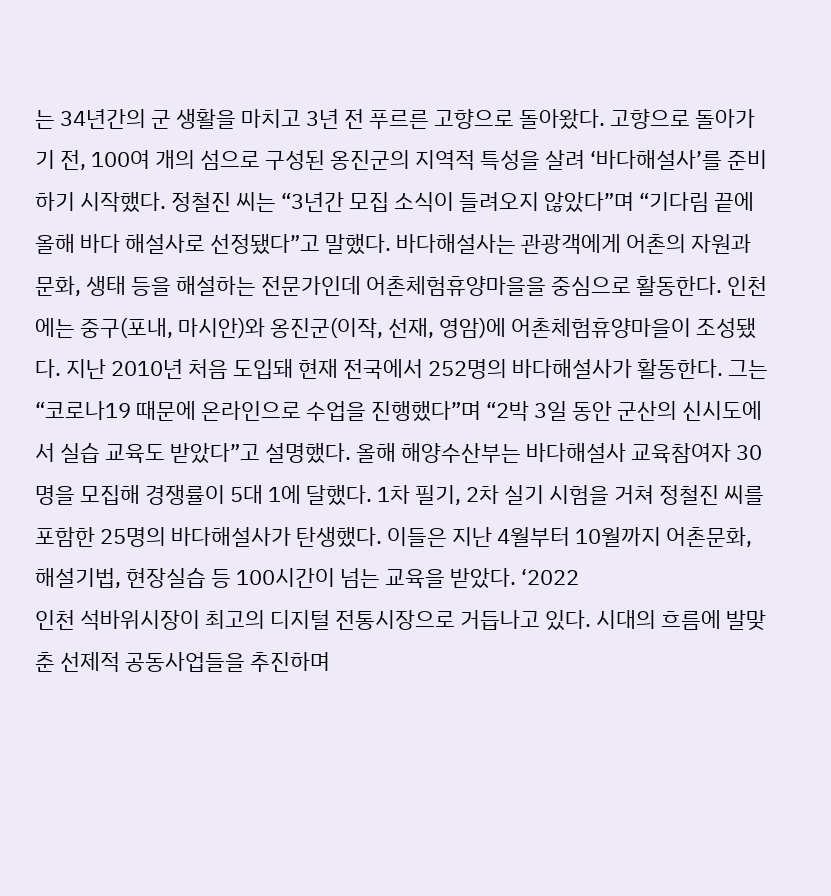는 34년간의 군 생활을 마치고 3년 전 푸르른 고향으로 돌아왔다. 고향으로 돌아가기 전, 100여 개의 섬으로 구성된 옹진군의 지역적 특성을 살려 ‘바다해설사’를 준비하기 시작했다. 정철진 씨는 “3년간 모집 소식이 들려오지 않았다”며 “기다림 끝에 올해 바다 해설사로 선정됐다”고 말했다. 바다해설사는 관광객에게 어촌의 자원과 문화, 생태 등을 해설하는 전문가인데 어촌체험휴양마을을 중심으로 활동한다. 인천에는 중구(포내, 마시안)와 옹진군(이작, 선재, 영암)에 어촌체험휴양마을이 조성됐다. 지난 2010년 처음 도입돼 현재 전국에서 252명의 바다해설사가 활동한다. 그는 “코로나19 때문에 온라인으로 수업을 진행했다”며 “2박 3일 동안 군산의 신시도에서 실습 교육도 받았다”고 설명했다. 올해 해양수산부는 바다해설사 교육참여자 30명을 모집해 경쟁률이 5대 1에 달했다. 1차 필기, 2차 실기 시험을 거쳐 정철진 씨를 포함한 25명의 바다해설사가 탄생했다. 이들은 지난 4월부터 10월까지 어촌문화, 해설기법, 현장실습 등 100시간이 넘는 교육을 받았다. ‘2022
인천 석바위시장이 최고의 디지털 전통시장으로 거듭나고 있다. 시대의 흐름에 발맞춘 선제적 공동사업들을 추진하며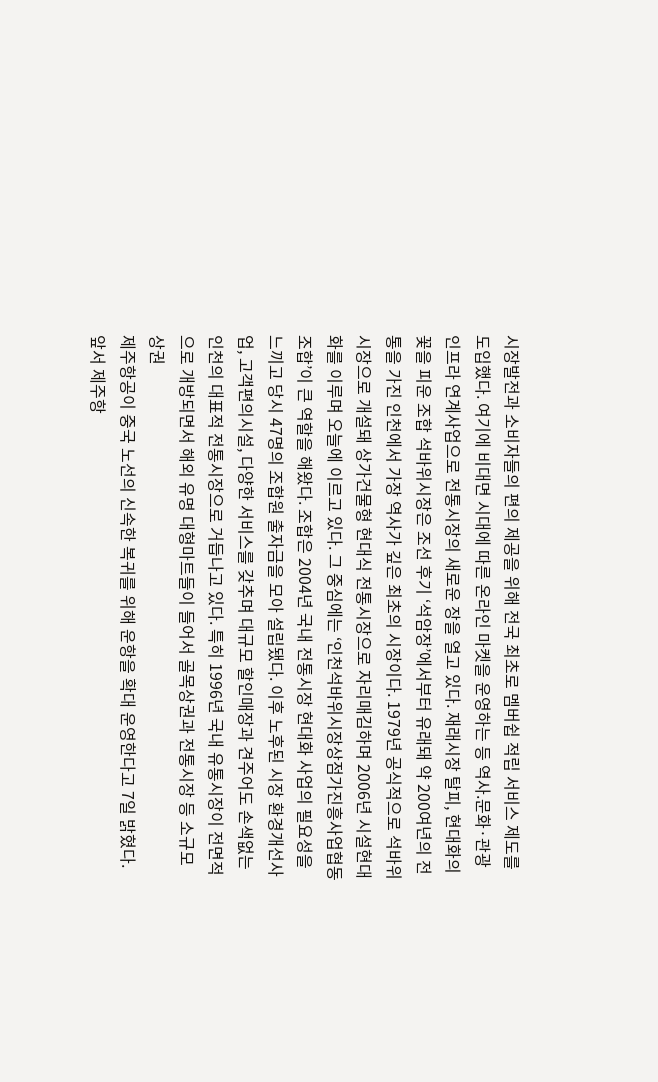시장발전과 소비자들의 편의 제공을 위해 전국 최초로 멤버쉽 적립 서비스 제도를 도입했다. 여기에 비대면 시대에 따른 온라인 마켓을 운영하는 등 역사.문화·관광 인프라 연계사업으로 전통시장의 새로운 장을 열고 있다. 재래시장 탈피, 현대화의 꽃을 피운 조합 석바위시장은 조선 후기 ‘석암장’에서부터 유래돼 약 200여년의 전통을 가진 인천에서 가장 역사가 깊은 최초의 시장이다. 1979년 공식적으로 석바위시장으로 개설돼 상가건물형 현대식 전통시장으로 자리매김하며 2006년 시설현대화를 이루며 오늘에 이르고 있다. 그 중심에는 ‘인천석바위시장상점가진흥사업협동조합’이 큰 역할을 해왔다. 조합은 2004년 국내 전통시장 현대화 사업의 필요성을 느끼고 당시 47명의 조합원 출자금을 모아 설립됐다. 이후 노후된 시장 환경개선사업, 고객편의시설, 다양한 서비스를 갖추며 대규모 할인매장과 견주어도 손색없는 인천의 대표적 전통시장으로 거듭나고 있다. 특히 1996년 국내 유통시장이 전면적으로 개방되면서 해외 유명 대형마트들이 들어서 골목상권과 전통시장 등 소규모 상권
제주항공이 중국 노선의 신속한 복귀를 위해 운항을 확대 운영한다고 7일 밝혔다. 앞서 제주항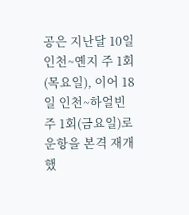공은 지난달 10일 인천~옌지 주 1회(목요일), 이어 18일 인천~하얼빈 주 1회(금요일)로 운항을 본격 재개했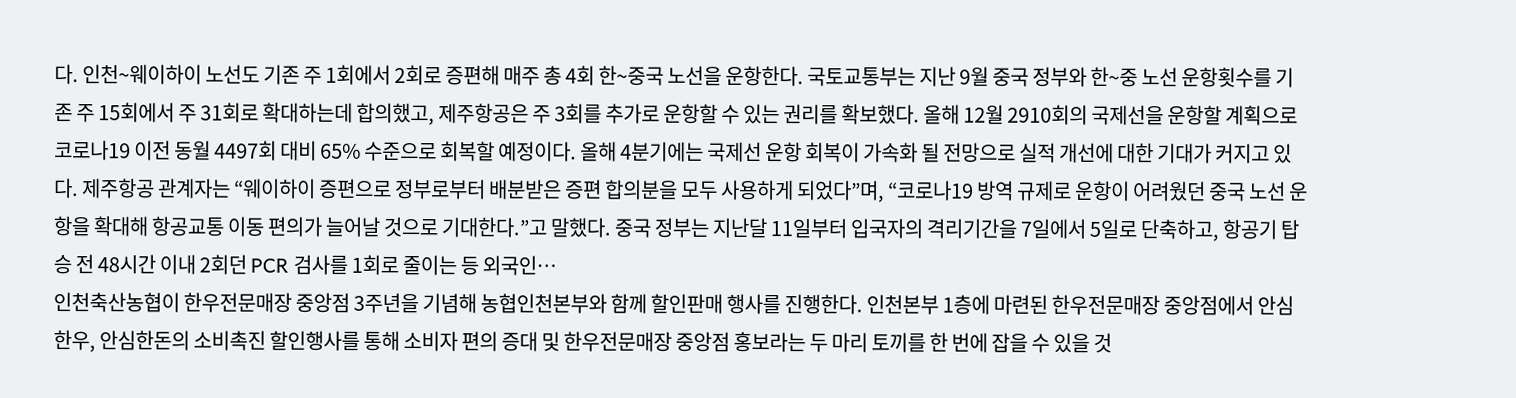다. 인천~웨이하이 노선도 기존 주 1회에서 2회로 증편해 매주 총 4회 한~중국 노선을 운항한다. 국토교통부는 지난 9월 중국 정부와 한~중 노선 운항횟수를 기존 주 15회에서 주 31회로 확대하는데 합의했고, 제주항공은 주 3회를 추가로 운항할 수 있는 권리를 확보했다. 올해 12월 2910회의 국제선을 운항할 계획으로 코로나19 이전 동월 4497회 대비 65% 수준으로 회복할 예정이다. 올해 4분기에는 국제선 운항 회복이 가속화 될 전망으로 실적 개선에 대한 기대가 커지고 있다. 제주항공 관계자는 “웨이하이 증편으로 정부로부터 배분받은 증편 합의분을 모두 사용하게 되었다”며, “코로나19 방역 규제로 운항이 어려웠던 중국 노선 운항을 확대해 항공교통 이동 편의가 늘어날 것으로 기대한다.”고 말했다. 중국 정부는 지난달 11일부터 입국자의 격리기간을 7일에서 5일로 단축하고, 항공기 탑승 전 48시간 이내 2회던 PCR 검사를 1회로 줄이는 등 외국인…
인천축산농협이 한우전문매장 중앙점 3주년을 기념해 농협인천본부와 함께 할인판매 행사를 진행한다. 인천본부 1층에 마련된 한우전문매장 중앙점에서 안심한우, 안심한돈의 소비촉진 할인행사를 통해 소비자 편의 증대 및 한우전문매장 중앙점 홍보라는 두 마리 토끼를 한 번에 잡을 수 있을 것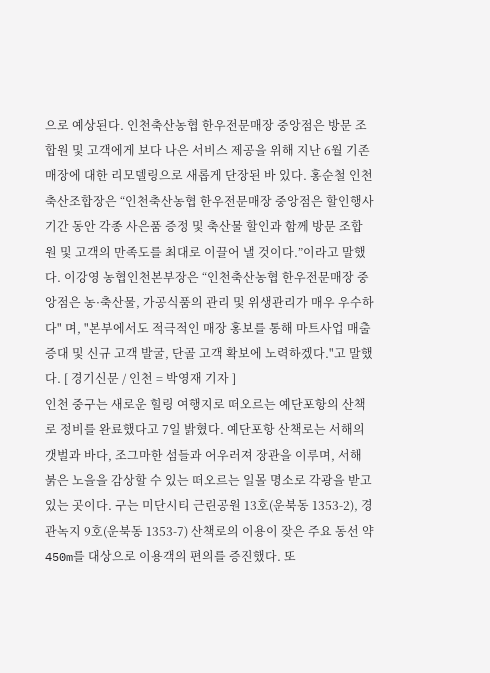으로 예상된다. 인천축산농협 한우전문매장 중앙점은 방문 조합원 및 고객에게 보다 나은 서비스 제공을 위해 지난 6월 기존 매장에 대한 리모델링으로 새롭게 단장된 바 있다. 홍순철 인천축산조합장은 “인천축산농협 한우전문매장 중앙점은 할인행사 기간 동안 각종 사은품 증정 및 축산물 할인과 함께 방문 조합원 및 고객의 만족도를 최대로 이끌어 낼 것이다.”이라고 말했다. 이강영 농협인천본부장은 “인천축산농협 한우전문매장 중앙점은 농·축산물, 가공식품의 관리 및 위생관리가 매우 우수하다" 며, "본부에서도 적극적인 매장 홍보를 통해 마트사업 매출 증대 및 신규 고객 발굴, 단골 고객 확보에 노력하겠다."고 말했다. [ 경기신문 / 인천 = 박영재 기자 ]
인천 중구는 새로운 힐링 여행지로 떠오르는 예단포항의 산책로 정비를 완료했다고 7일 밝혔다. 예단포항 산책로는 서해의 갯벌과 바다, 조그마한 섬들과 어우러져 장관을 이루며, 서해 붉은 노을을 감상할 수 있는 떠오르는 일몰 명소로 각광을 받고 있는 곳이다. 구는 미단시티 근린공원 13호(운북동 1353-2), 경관녹지 9호(운북동 1353-7) 산책로의 이용이 잦은 주요 동선 약 450m를 대상으로 이용객의 편의를 증진했다. 또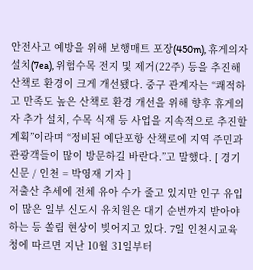안전사고 예방을 위해 보행매트 포장(450m), 휴게의자 설치(7ea), 위험수목 전지 및 제거(22주) 등을 추진해 산책로 환경이 크게 개선됐다. 중구 관계자는 “쾌적하고 만족도 높은 산책로 환경 개선을 위해 향후 휴게의자 추가 설치, 수목 식재 등 사업을 지속적으로 추진할 계획”이라며 “정비된 예단포항 산책로에 지역 주민과 관광객들이 많이 방문하길 바란다.”고 말했다. [ 경기신문 / 인천 = 박영재 기자 ]
저출산 추세에 전체 유아 수가 줄고 있지만 인구 유입이 많은 일부 신도시 유치원은 대기 순번까지 받아야 하는 등 쏠림 현상이 빚어지고 있다. 7일 인천시교육청에 따르면 지난 10월 31일부터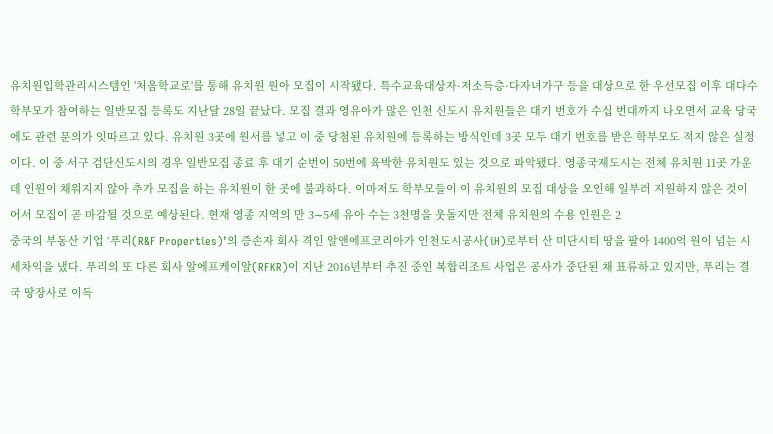유치원입학관리시스템인 '처음학교로'를 통해 유치원 원아 모집이 시작됐다. 특수교육대상자·저소득층·다자녀가구 등을 대상으로 한 우선모집 이후 대다수 학부모가 참여하는 일반모집 등록도 지난달 28일 끝났다. 모집 결과 영유아가 많은 인천 신도시 유치원들은 대기 번호가 수십 번대까지 나오면서 교육 당국에도 관련 문의가 잇따르고 있다. 유치원 3곳에 원서를 넣고 이 중 당첨된 유치원에 등록하는 방식인데 3곳 모두 대기 번호를 받은 학부모도 적지 않은 실정이다. 이 중 서구 검단신도시의 경우 일반모집 종료 후 대기 순번이 50번에 육박한 유치원도 있는 것으로 파악됐다. 영종국제도시는 전체 유치원 11곳 가운데 인원이 채워지지 않아 추가 모집을 하는 유치원이 한 곳에 불과하다. 이마저도 학부모들이 이 유치원의 모집 대상을 오인해 일부러 지원하지 않은 것이어서 모집이 곧 마감될 것으로 예상된다. 현재 영종 지역의 만 3∼5세 유아 수는 3천명을 웃돌지만 전체 유치원의 수용 인원은 2
중국의 부동산 기업 ‘푸리(R&F Properties)’의 증손자 회사 격인 알앤에프코리아가 인천도시공사(iH)로부터 산 미단시티 땅을 팔아 1400억 원이 넘는 시세차익을 냈다. 푸리의 또 다른 회사 알에프케이알(RFKR)이 지난 2016년부터 추진 중인 복합리조트 사업은 공사가 중단된 채 표류하고 있지만, 푸리는 결국 땅장사로 이득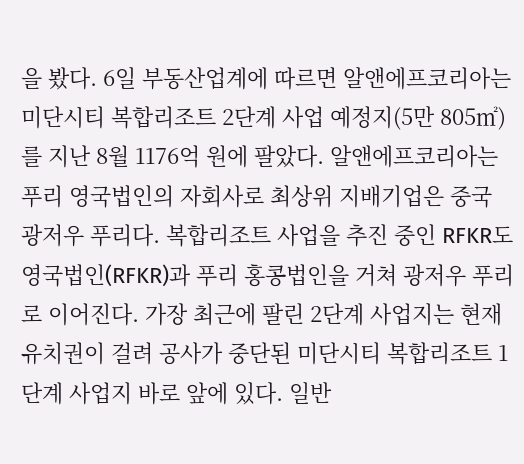을 봤다. 6일 부동산업계에 따르면 알앤에프코리아는 미단시티 복합리조트 2단계 사업 예정지(5만 805㎡)를 지난 8월 1176억 원에 팔았다. 알앤에프코리아는 푸리 영국법인의 자회사로 최상위 지배기업은 중국 광저우 푸리다. 복합리조트 사업을 추진 중인 RFKR도 영국법인(RFKR)과 푸리 홍콩법인을 거쳐 광저우 푸리로 이어진다. 가장 최근에 팔린 2단계 사업지는 현재 유치권이 걸려 공사가 중단된 미단시티 복합리조트 1단계 사업지 바로 앞에 있다. 일반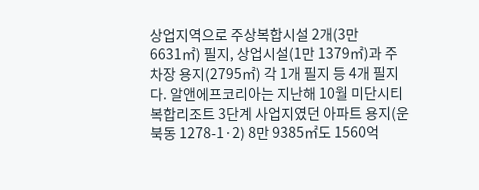상업지역으로 주상복합시설 2개(3만 6631㎡) 필지, 상업시설(1만 1379㎡)과 주차장 용지(2795㎡) 각 1개 필지 등 4개 필지다. 알앤에프코리아는 지난해 10월 미단시티 복합리조트 3단계 사업지였던 아파트 용지(운북동 1278-1·2) 8만 9385㎡도 1560억